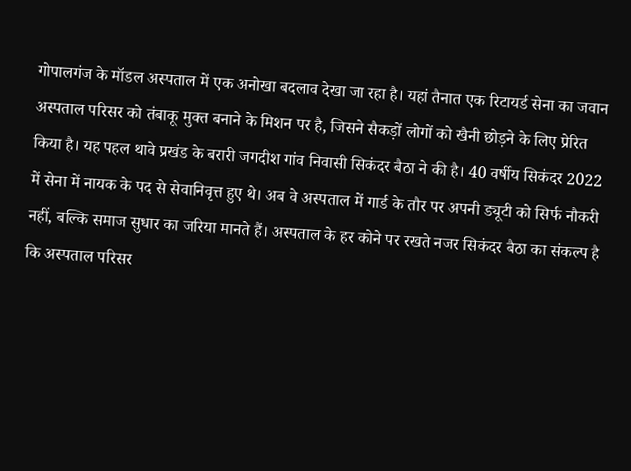गोपालगंज के मॉडल अस्पताल में एक अनोखा बदलाव देखा जा रहा है। यहां तैनात एक रिटायर्ड सेना का जवान अस्पताल परिसर को तंबाकू मुक्त बनाने के मिशन पर है, जिसने सैकड़ों लोगों को खैनी छोड़ने के लिए प्रेरित किया है। यह पहल थावे प्रखंड के बरारी जगदीश गांव निवासी सिकंदर बैठा ने की है। 40 वर्षीय सिकंदर 2022 में सेना में नायक के पद से सेवानिवृत्त हुए थे। अब वे अस्पताल में गार्ड के तौर पर अपनी ड्यूटी को सिर्फ नौकरी नहीं, बल्कि समाज सुधार का जरिया मानते हैं। अस्पताल के हर कोने पर रखते नजर सिकंदर बैठा का संकल्प है कि अस्पताल परिसर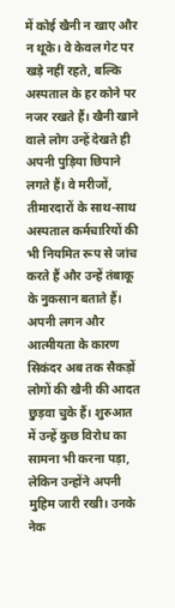में कोई खैनी न खाए और न थूके। वे केवल गेट पर खड़े नहीं रहते, बल्कि अस्पताल के हर कोने पर नजर रखते हैं। खैनी खाने वाले लोग उन्हें देखते ही अपनी पुड़िया छिपाने लगते हैं। वे मरीजों, तीमारदारों के साथ-साथ अस्पताल कर्मचारियों की भी नियमित रूप से जांच करते हैं और उन्हें तंबाकू के नुकसान बताते हैं। अपनी लगन और आत्मीयता के कारण सिकंदर अब तक सैकड़ों लोगों की खैनी की आदत छुड़वा चुके हैं। शुरुआत में उन्हें कुछ विरोध का सामना भी करना पड़ा, लेकिन उन्होंने अपनी मुहिम जारी रखी। उनके नेक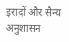इरादों और सैन्य अनुशासन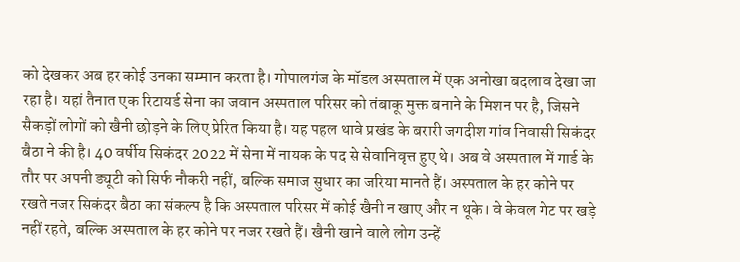को देखकर अब हर कोई उनका सम्मान करता है। गोपालगंज के मॉडल अस्पताल में एक अनोखा बदलाव देखा जा रहा है। यहां तैनात एक रिटायर्ड सेना का जवान अस्पताल परिसर को तंबाकू मुक्त बनाने के मिशन पर है, जिसने सैकड़ों लोगों को खैनी छोड़ने के लिए प्रेरित किया है। यह पहल थावे प्रखंड के बरारी जगदीश गांव निवासी सिकंदर बैठा ने की है। 40 वर्षीय सिकंदर 2022 में सेना में नायक के पद से सेवानिवृत्त हुए थे। अब वे अस्पताल में गार्ड के तौर पर अपनी ड्यूटी को सिर्फ नौकरी नहीं, बल्कि समाज सुधार का जरिया मानते हैं। अस्पताल के हर कोने पर रखते नजर सिकंदर बैठा का संकल्प है कि अस्पताल परिसर में कोई खैनी न खाए और न थूके। वे केवल गेट पर खड़े नहीं रहते, बल्कि अस्पताल के हर कोने पर नजर रखते हैं। खैनी खाने वाले लोग उन्हें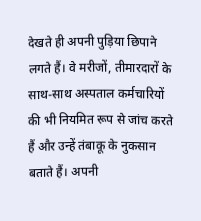देखते ही अपनी पुड़िया छिपाने लगते हैं। वे मरीजों, तीमारदारों के साथ-साथ अस्पताल कर्मचारियों की भी नियमित रूप से जांच करते हैं और उन्हें तंबाकू के नुकसान बताते हैं। अपनी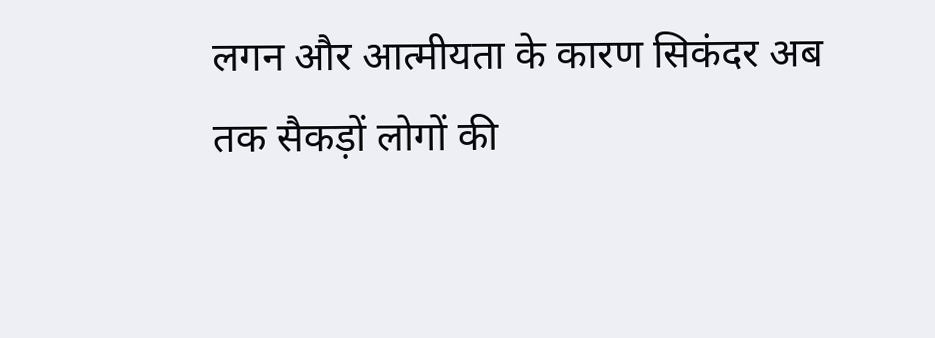लगन और आत्मीयता के कारण सिकंदर अब तक सैकड़ों लोगों की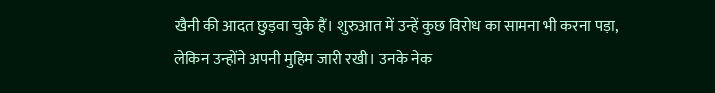खैनी की आदत छुड़वा चुके हैं। शुरुआत में उन्हें कुछ विरोध का सामना भी करना पड़ा, लेकिन उन्होंने अपनी मुहिम जारी रखी। उनके नेक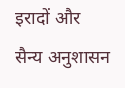इरादों और सैन्य अनुशासन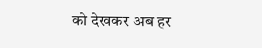को देखकर अब हर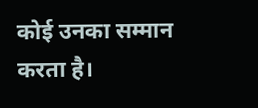कोई उनका सम्मान करता है।